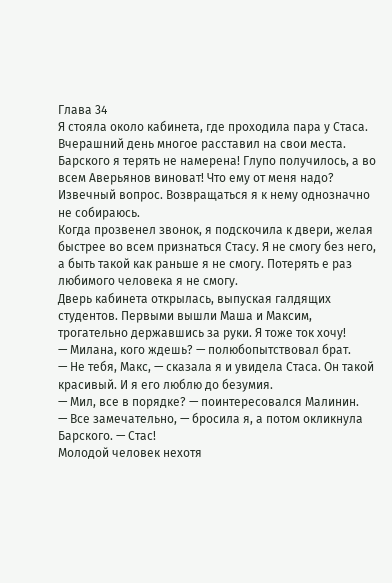Глава 34
Я стояла около кабинета, где проходила пара у Стаса. Вчерашний день многое расставил на свои места. Барского я терять не намерена! Глупо получилось, а во всем Аверьянов виноват! Что ему от меня надо? Извечный вопрос. Возвращаться я к нему однозначно не собираюсь.
Когда прозвенел звонок, я подскочила к двери, желая быстрее во всем признаться Стасу. Я не смогу без него, а быть такой как раньше я не смогу. Потерять е раз любимого человека я не смогу.
Дверь кабинета открылась, выпуская галдящих студентов. Первыми вышли Маша и Максим, трогательно державшись за руки. Я тоже ток хочу!
— Милана, кого ждешь? — полюбопытствовал брат.
— Не тебя, Макс, — сказала я и увидела Стаса. Он такой красивый. И я его люблю до безумия.
— Мил, все в порядке? — поинтересовался Малинин.
— Все замечательно, — бросила я, а потом окликнула Барского. — Стас!
Молодой человек нехотя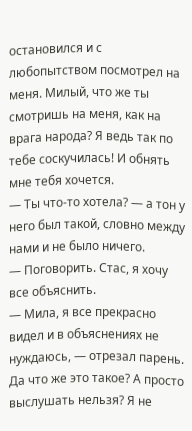остановился и с любопытством посмотрел на меня. Милый, что же ты смотришь на меня, как на врага народа? Я ведь так по тебе соскучилась! И обнять мне тебя хочется.
— Ты что-то хотела? — а тон у него был такой, словно между нами и не было ничего.
— Поговорить. Стас, я хочу все объяснить.
— Мила, я все прекрасно видел и в объяснениях не нуждаюсь, — отрезал парень.
Да что же это такое? А просто выслушать нельзя? Я не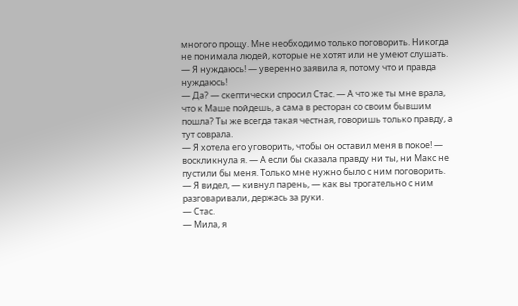многого прощу. Мне необходимо только поговорить. Никогда не понимала людей, которые не хотят или не умеют слушать.
— Я нуждаюсь! — уверенно заявила я, потому что и правда нуждаюсь!
— Да? — скептически спросил Стас. — А что же ты мне врала, что к Маше пойдешь, а сама в ресторан со своим бывшим пошла? Ты же всегда такая честная, говоришь только правду, а тут соврала.
— Я хотела его уговорить, чтобы он оставил меня в покое! — воскликнула я. — А если бы сказала правду ни ты, ни Макс не пустили бы меня. Только мне нужно было с ним поговорить.
— Я видел, — кивнул парень, — как вы трогательно с ним разговаривали, держась за руки.
— Стас.
— Мила, я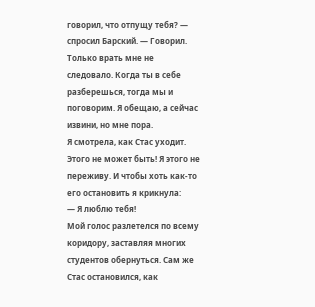говорил, что отпущу тебя? — спросил Барский. — Говорил. Только врать мне не следовало. Когда ты в себе разберешься, тогда мы и поговорим. Я обещаю, а сейчас извини, но мне пора.
Я смотрела, как Стас уходит. Этого не может быть! Я этого не переживу. И чтобы хоть как-то его остановить я крикнула:
— Я люблю тебя!
Мой голос разлетелся по всему коридору, заставляя многих студентов обернуться. Сам же Стас остановился, как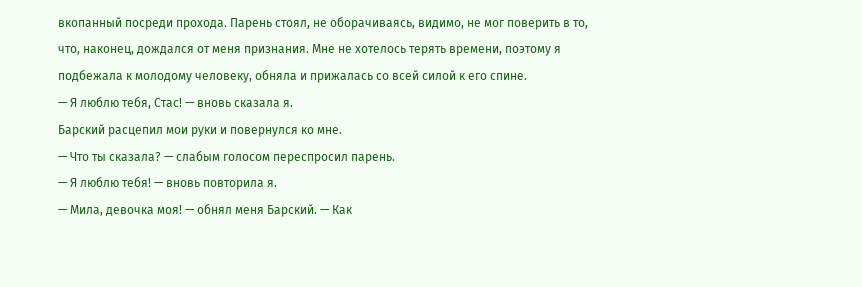вкопанный посреди прохода. Парень стоял, не оборачиваясь, видимо, не мог поверить в то, что, наконец, дождался от меня признания. Мне не хотелось терять времени, поэтому я подбежала к молодому человеку, обняла и прижалась со всей силой к его спине.
— Я люблю тебя, Стас! — вновь сказала я.
Барский расцепил мои руки и повернулся ко мне.
— Что ты сказала? — слабым голосом переспросил парень.
— Я люблю тебя! — вновь повторила я.
— Мила, девочка моя! — обнял меня Барский. — Как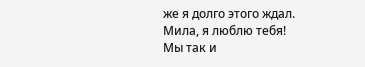же я долго этого ждал. Мила, я люблю тебя!
Мы так и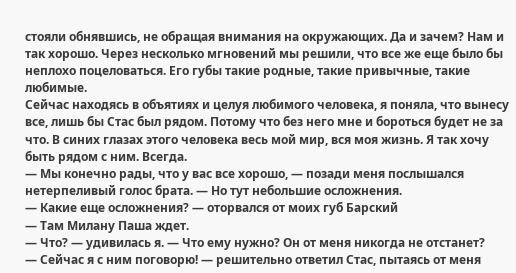стояли обнявшись, не обращая внимания на окружающих. Да и зачем? Нам и так хорошо. Через несколько мгновений мы решили, что все же еще было бы неплохо поцеловаться. Его губы такие родные, такие привычные, такие любимые.
Сейчас находясь в объятиях и целуя любимого человека, я поняла, что вынесу все, лишь бы Стас был рядом. Потому что без него мне и бороться будет не за что. В синих глазах этого человека весь мой мир, вся моя жизнь. Я так хочу быть рядом с ним. Всегда.
— Мы конечно рады, что у вас все хорошо, — позади меня послышался нетерпеливый голос брата. — Но тут небольшие осложнения.
— Какие еще осложнения? — оторвался от моих губ Барский
— Там Милану Паша ждет.
— Что? — удивилась я. — Что ему нужно? Он от меня никогда не отстанет?
— Сейчас я с ним поговорю! — решительно ответил Стас, пытаясь от меня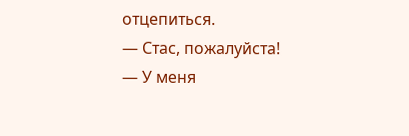отцепиться.
— Стас, пожалуйста!
— У меня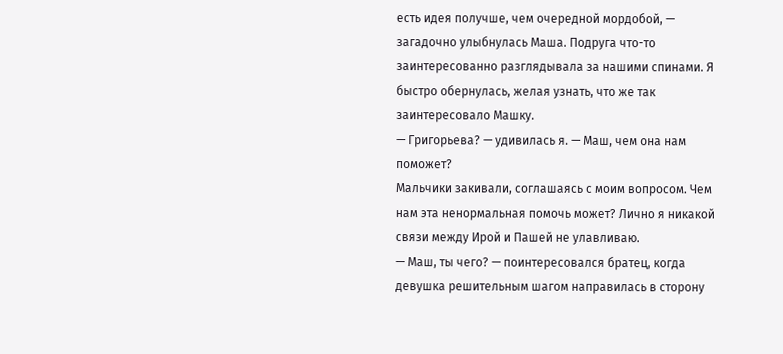есть идея получше, чем очередной мордобой, — загадочно улыбнулась Маша. Подруга что-то заинтересованно разглядывала за нашими спинами. Я быстро обернулась, желая узнать, что же так заинтересовало Машку.
— Григорьева? — удивилась я. — Маш, чем она нам поможет?
Мальчики закивали, соглашаясь с моим вопросом. Чем нам эта ненормальная помочь может? Лично я никакой связи между Ирой и Пашей не улавливаю.
— Маш, ты чего? — поинтересовался братец, когда девушка решительным шагом направилась в сторону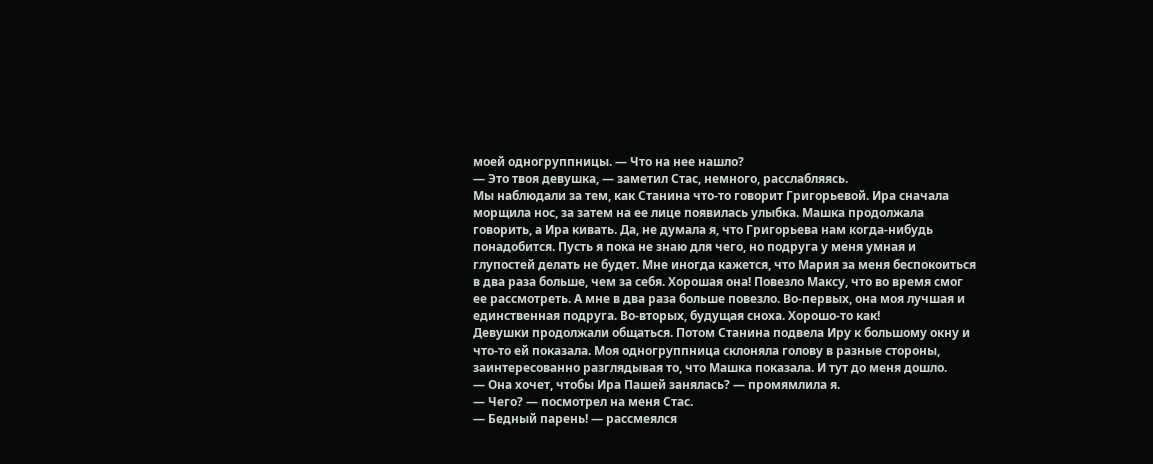моей одногруппницы. — Что на нее нашло?
— Это твоя девушка, — заметил Стас, немного, расслабляясь.
Мы наблюдали за тем, как Станина что-то говорит Григорьевой. Ира сначала морщила нос, за затем на ее лице появилась улыбка. Машка продолжала говорить, а Ира кивать. Да, не думала я, что Григорьева нам когда-нибудь понадобится. Пусть я пока не знаю для чего, но подруга у меня умная и глупостей делать не будет. Мне иногда кажется, что Мария за меня беспокоиться в два раза больше, чем за себя. Хорошая она! Повезло Максу, что во время смог ее рассмотреть. А мне в два раза больше повезло. Во-первых, она моя лучшая и единственная подруга. Во-вторых, будущая сноха. Хорошо-то как!
Девушки продолжали общаться. Потом Станина подвела Иру к большому окну и что-то ей показала. Моя одногруппница склоняла голову в разные стороны, заинтересованно разглядывая то, что Машка показала. И тут до меня дошло.
— Она хочет, чтобы Ира Пашей занялась? — промямлила я.
— Чего? — посмотрел на меня Стас.
— Бедный парень! — рассмеялся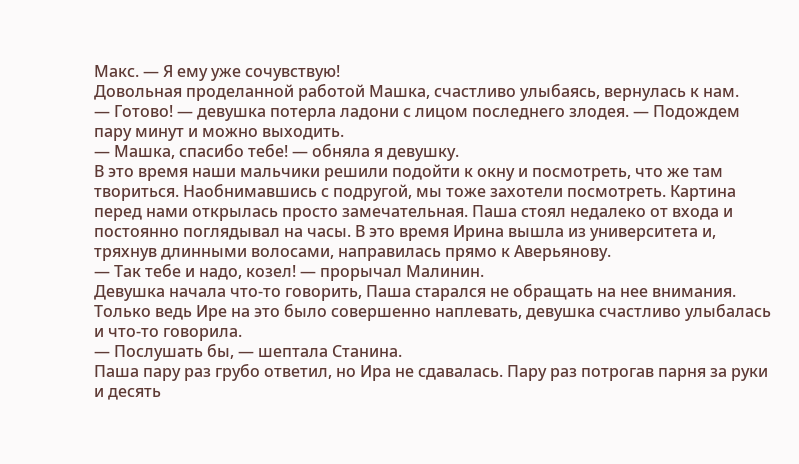Макс. — Я ему уже сочувствую!
Довольная проделанной работой Машка, счастливо улыбаясь, вернулась к нам.
— Готово! — девушка потерла ладони с лицом последнего злодея. — Подождем пару минут и можно выходить.
— Машка, спасибо тебе! — обняла я девушку.
В это время наши мальчики решили подойти к окну и посмотреть, что же там твориться. Наобнимавшись с подругой, мы тоже захотели посмотреть. Картина перед нами открылась просто замечательная. Паша стоял недалеко от входа и постоянно поглядывал на часы. В это время Ирина вышла из университета и, тряхнув длинными волосами, направилась прямо к Аверьянову.
— Так тебе и надо, козел! — прорычал Малинин.
Девушка начала что-то говорить, Паша старался не обращать на нее внимания. Только ведь Ире на это было совершенно наплевать, девушка счастливо улыбалась и что-то говорила.
— Послушать бы, — шептала Станина.
Паша пару раз грубо ответил, но Ира не сдавалась. Пару раз потрогав парня за руки и десять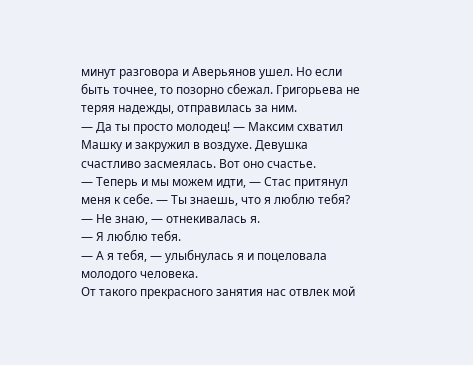минут разговора и Аверьянов ушел. Но если быть точнее, то позорно сбежал. Григорьева не теряя надежды, отправилась за ним.
— Да ты просто молодец! — Максим схватил Машку и закружил в воздухе. Девушка счастливо засмеялась. Вот оно счастье.
— Теперь и мы можем идти, — Стас притянул меня к себе. — Ты знаешь, что я люблю тебя?
— Не знаю, — отнекивалась я.
— Я люблю тебя.
— А я тебя, — улыбнулась я и поцеловала молодого человека.
От такого прекрасного занятия нас отвлек мой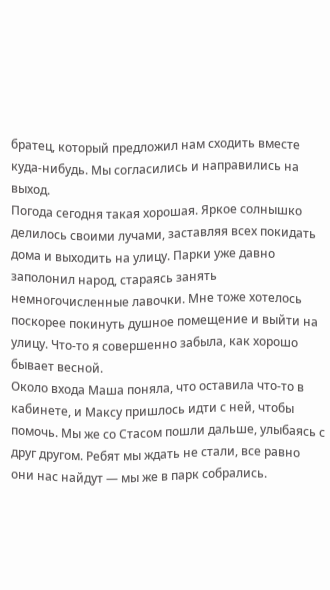братец, который предложил нам сходить вместе куда-нибудь. Мы согласились и направились на выход.
Погода сегодня такая хорошая. Яркое солнышко делилось своими лучами, заставляя всех покидать дома и выходить на улицу. Парки уже давно заполонил народ, стараясь занять немногочисленные лавочки. Мне тоже хотелось поскорее покинуть душное помещение и выйти на улицу. Что-то я совершенно забыла, как хорошо бывает весной.
Около входа Маша поняла, что оставила что-то в кабинете, и Максу пришлось идти с ней, чтобы помочь. Мы же со Стасом пошли дальше, улыбаясь с друг другом. Ребят мы ждать не стали, все равно они нас найдут — мы же в парк собрались.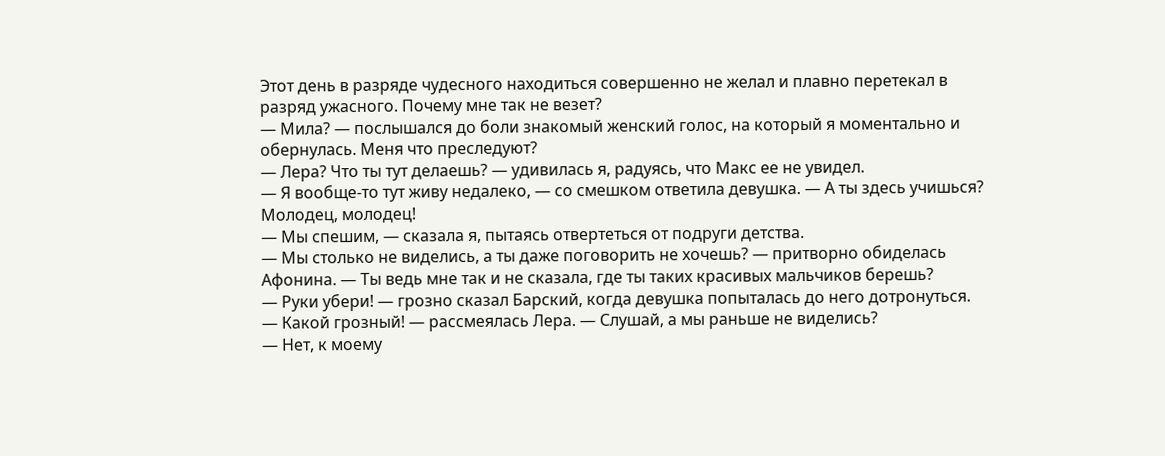Этот день в разряде чудесного находиться совершенно не желал и плавно перетекал в разряд ужасного. Почему мне так не везет?
— Мила? — послышался до боли знакомый женский голос, на который я моментально и обернулась. Меня что преследуют?
— Лера? Что ты тут делаешь? — удивилась я, радуясь, что Макс ее не увидел.
— Я вообще-то тут живу недалеко, — со смешком ответила девушка. — А ты здесь учишься? Молодец, молодец!
— Мы спешим, — сказала я, пытаясь отвертеться от подруги детства.
— Мы столько не виделись, а ты даже поговорить не хочешь? — притворно обиделась Афонина. — Ты ведь мне так и не сказала, где ты таких красивых мальчиков берешь?
— Руки убери! — грозно сказал Барский, когда девушка попыталась до него дотронуться.
— Какой грозный! — рассмеялась Лера. — Слушай, а мы раньше не виделись?
— Нет, к моему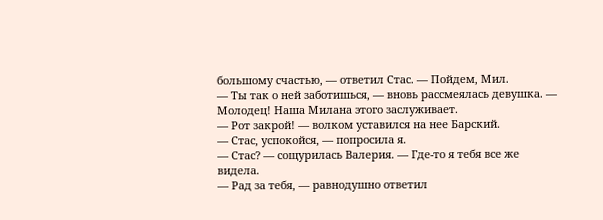большому счастью, — ответил Стас. — Пойдем, Мил.
— Ты так о ней заботишься, — вновь рассмеялась девушка. — Молодец! Наша Милана этого заслуживает.
— Рот закрой! — волком уставился на нее Барский.
— Стас, успокойся, — попросила я.
— Стас? — сощурилась Валерия. — Где-то я тебя все же видела.
— Рад за тебя, — равнодушно ответил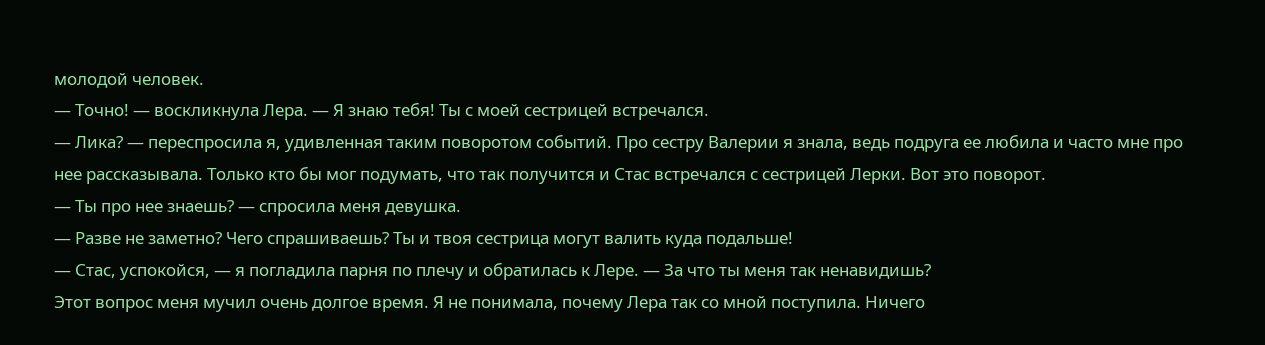молодой человек.
— Точно! — воскликнула Лера. — Я знаю тебя! Ты с моей сестрицей встречался.
— Лика? — переспросила я, удивленная таким поворотом событий. Про сестру Валерии я знала, ведь подруга ее любила и часто мне про нее рассказывала. Только кто бы мог подумать, что так получится и Стас встречался с сестрицей Лерки. Вот это поворот.
— Ты про нее знаешь? — спросила меня девушка.
— Разве не заметно? Чего спрашиваешь? Ты и твоя сестрица могут валить куда подальше!
— Стас, успокойся, — я погладила парня по плечу и обратилась к Лере. — За что ты меня так ненавидишь?
Этот вопрос меня мучил очень долгое время. Я не понимала, почему Лера так со мной поступила. Ничего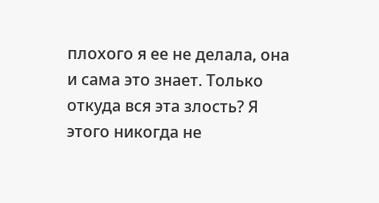плохого я ее не делала, она и сама это знает. Только откуда вся эта злость? Я этого никогда не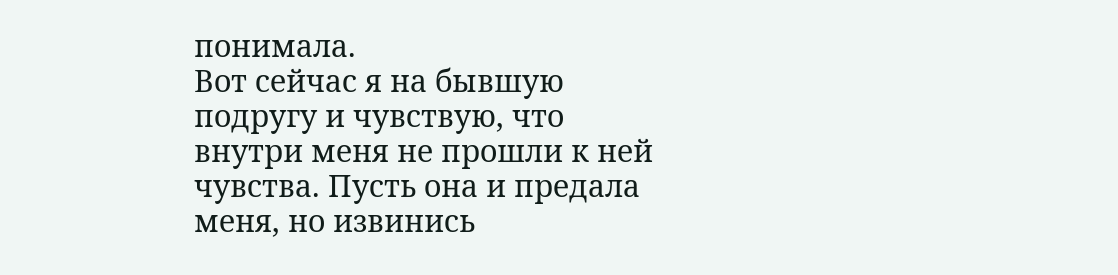понимала.
Вот сейчас я на бывшую подругу и чувствую, что внутри меня не прошли к ней чувства. Пусть она и предала меня, но извинись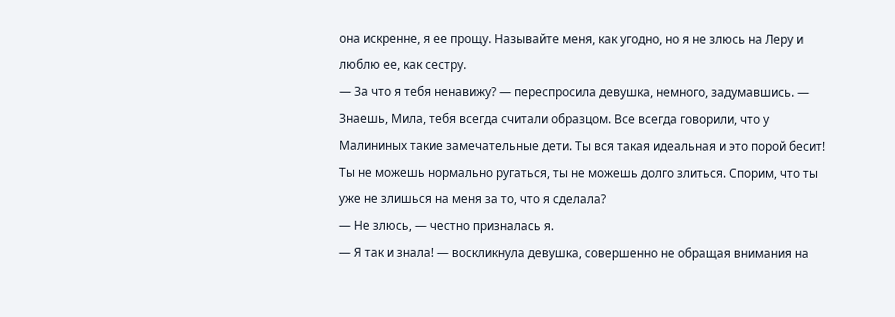она искренне, я ее прощу. Называйте меня, как угодно, но я не злюсь на Леру и люблю ее, как сестру.
— За что я тебя ненавижу? — переспросила девушка, немного, задумавшись. — Знаешь, Мила, тебя всегда считали образцом. Все всегда говорили, что у Малининых такие замечательные дети. Ты вся такая идеальная и это порой бесит! Ты не можешь нормально ругаться, ты не можешь долго злиться. Спорим, что ты уже не злишься на меня за то, что я сделала?
— Не злюсь, — честно призналась я.
— Я так и знала! — воскликнула девушка, совершенно не обращая внимания на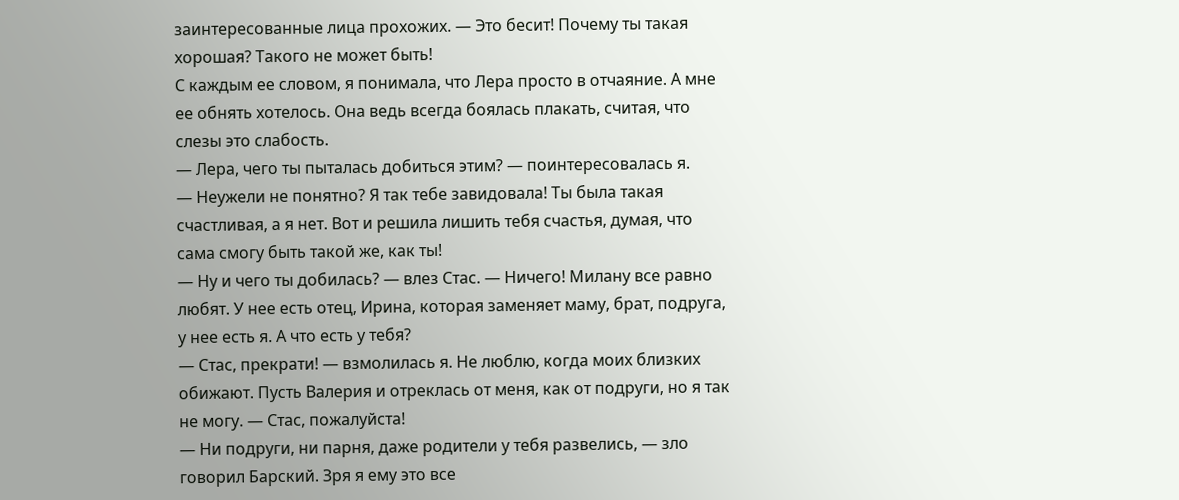заинтересованные лица прохожих. — Это бесит! Почему ты такая хорошая? Такого не может быть!
С каждым ее словом, я понимала, что Лера просто в отчаяние. А мне ее обнять хотелось. Она ведь всегда боялась плакать, считая, что слезы это слабость.
— Лера, чего ты пыталась добиться этим? — поинтересовалась я.
— Неужели не понятно? Я так тебе завидовала! Ты была такая счастливая, а я нет. Вот и решила лишить тебя счастья, думая, что сама смогу быть такой же, как ты!
— Ну и чего ты добилась? — влез Стас. — Ничего! Милану все равно любят. У нее есть отец, Ирина, которая заменяет маму, брат, подруга, у нее есть я. А что есть у тебя?
— Стас, прекрати! — взмолилась я. Не люблю, когда моих близких обижают. Пусть Валерия и отреклась от меня, как от подруги, но я так не могу. — Стас, пожалуйста!
— Ни подруги, ни парня, даже родители у тебя развелись, — зло говорил Барский. Зря я ему это все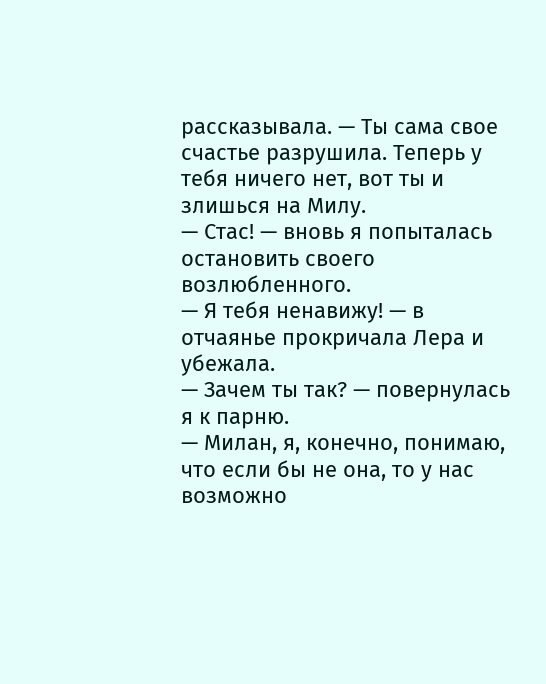рассказывала. — Ты сама свое счастье разрушила. Теперь у тебя ничего нет, вот ты и злишься на Милу.
— Стас! — вновь я попыталась остановить своего возлюбленного.
— Я тебя ненавижу! — в отчаянье прокричала Лера и убежала.
— Зачем ты так? — повернулась я к парню.
— Милан, я, конечно, понимаю, что если бы не она, то у нас возможно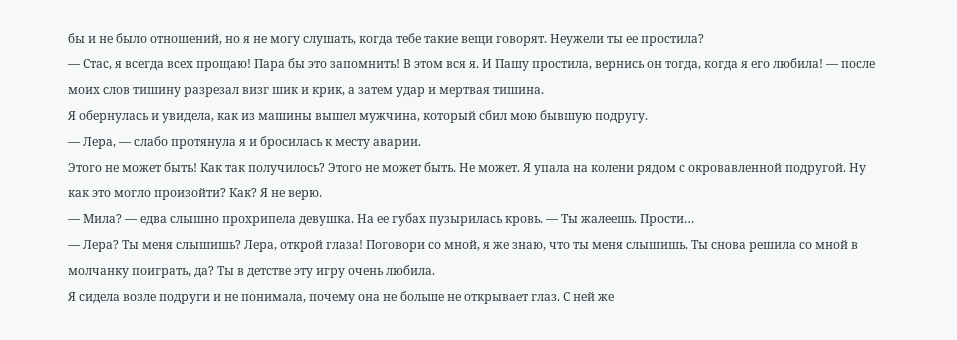бы и не было отношений, но я не могу слушать, когда тебе такие вещи говорят. Неужели ты ее простила?
— Стас, я всегда всех прощаю! Пара бы это запомнить! В этом вся я. И Пашу простила, вернись он тогда, когда я его любила! — после моих слов тишину разрезал визг шик и крик, а затем удар и мертвая тишина.
Я обернулась и увидела, как из машины вышел мужчина, который сбил мою бывшую подругу.
— Лера, — слабо протянула я и бросилась к месту аварии.
Этого не может быть! Как так получилось? Этого не может быть. Не может. Я упала на колени рядом с окровавленной подругой. Ну как это могло произойти? Как? Я не верю.
— Мила? — едва слышно прохрипела девушка. На ее губах пузырилась кровь. — Ты жалеешь. Прости…
— Лера? Ты меня слышишь? Лера, открой глаза! Поговори со мной, я же знаю, что ты меня слышишь. Ты снова решила со мной в молчанку поиграть, да? Ты в детстве эту игру очень любила.
Я сидела возле подруги и не понимала, почему она не больше не открывает глаз. С ней же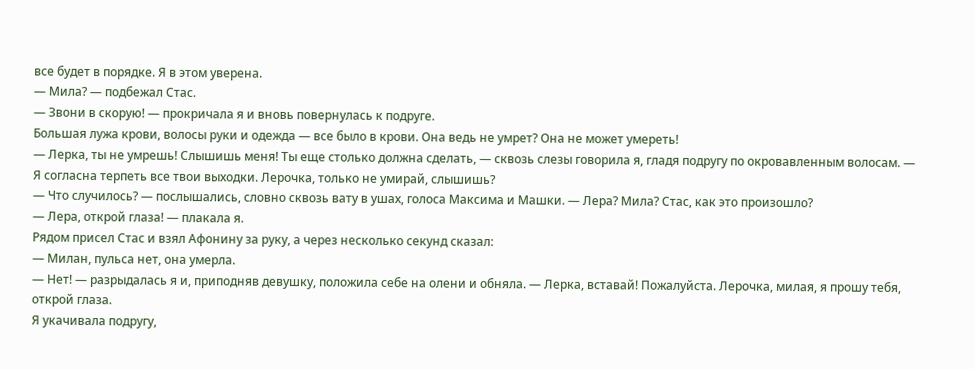все будет в порядке. Я в этом уверена.
— Мила? — подбежал Стас.
— Звони в скорую! — прокричала я и вновь повернулась к подруге.
Большая лужа крови, волосы руки и одежда — все было в крови. Она ведь не умрет? Она не может умереть!
— Лерка, ты не умрешь! Слышишь меня! Ты еще столько должна сделать, — сквозь слезы говорила я, гладя подругу по окровавленным волосам. — Я согласна терпеть все твои выходки. Лерочка, только не умирай, слышишь?
— Что случилось? — послышались, словно сквозь вату в ушах, голоса Максима и Машки. — Лера? Мила? Стас, как это произошло?
— Лера, открой глаза! — плакала я.
Рядом присел Стас и взял Афонину за руку, а через несколько секунд сказал:
— Милан, пульса нет, она умерла.
— Нет! — разрыдалась я и, приподняв девушку, положила себе на олени и обняла. — Лерка, вставай! Пожалуйста. Лерочка, милая, я прошу тебя, открой глаза.
Я укачивала подругу,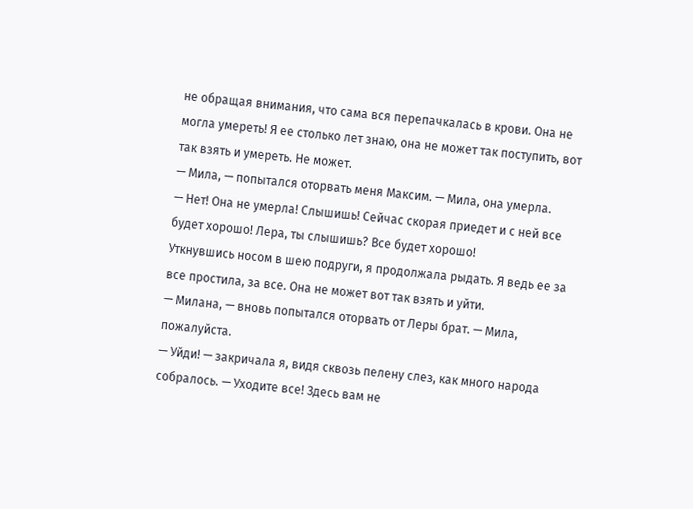не обращая внимания, что сама вся перепачкалась в крови. Она не могла умереть! Я ее столько лет знаю, она не может так поступить, вот так взять и умереть. Не может.
— Мила, — попытался оторвать меня Максим. — Мила, она умерла.
— Нет! Она не умерла! Слышишь! Сейчас скорая приедет и с ней все будет хорошо! Лера, ты слышишь? Все будет хорошо!
Уткнувшись носом в шею подруги, я продолжала рыдать. Я ведь ее за все простила, за все. Она не может вот так взять и уйти.
— Милана, — вновь попытался оторвать от Леры брат. — Мила, пожалуйста.
— Уйди! — закричала я, видя сквозь пелену слез, как много народа собралось. — Уходите все! Здесь вам не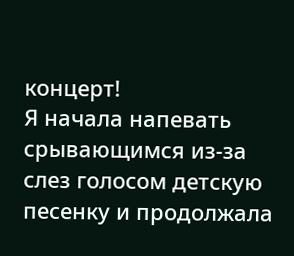концерт!
Я начала напевать срывающимся из-за слез голосом детскую песенку и продолжала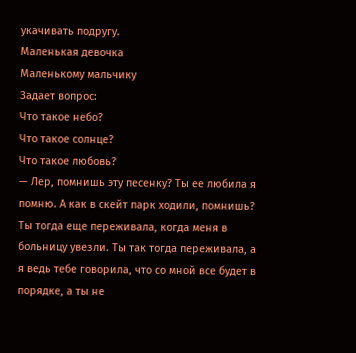укачивать подругу.
Маленькая девочка
Маленькому мальчику
Задает вопрос:
Что такое небо?
Что такое солнце?
Что такое любовь?
— Лер, помнишь эту песенку? Ты ее любила я помню. А как в скейт парк ходили, помнишь? Ты тогда еще переживала, когда меня в больницу увезли. Ты так тогда переживала, а я ведь тебе говорила, что со мной все будет в порядке, а ты не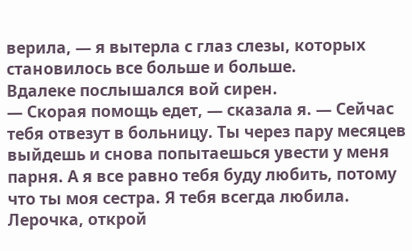верила, — я вытерла с глаз слезы, которых становилось все больше и больше.
Вдалеке послышался вой сирен.
— Скорая помощь едет, — сказала я. — Сейчас тебя отвезут в больницу. Ты через пару месяцев выйдешь и снова попытаешься увести у меня парня. А я все равно тебя буду любить, потому что ты моя сестра. Я тебя всегда любила. Лерочка, открой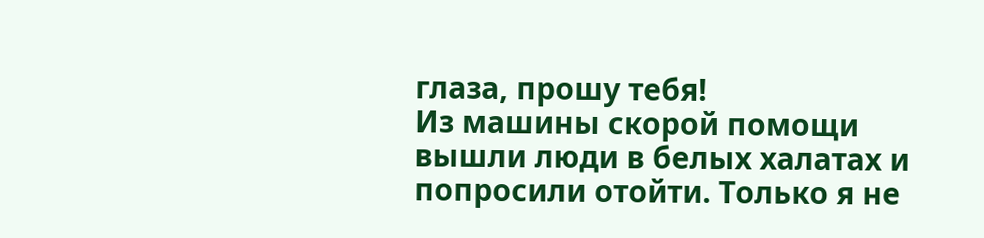глаза, прошу тебя!
Из машины скорой помощи вышли люди в белых халатах и попросили отойти. Только я не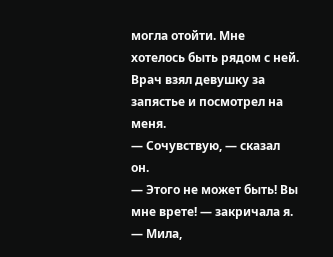могла отойти. Мне хотелось быть рядом с ней. Врач взял девушку за запястье и посмотрел на меня.
— Сочувствую, — сказал он.
— Этого не может быть! Вы мне врете! — закричала я.
— Мила,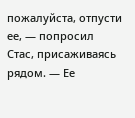пожалуйста, отпусти ее, — попросил Стас, присаживаясь рядом. — Ее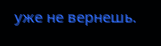уже не вернешь.